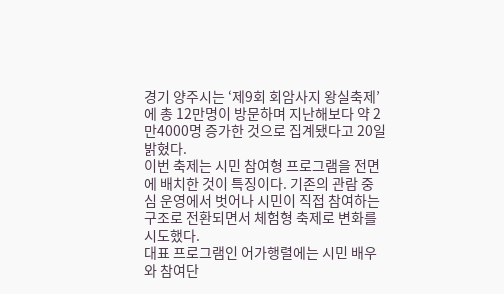경기 양주시는 ‘제9회 회암사지 왕실축제’에 총 12만명이 방문하며 지난해보다 약 2만4000명 증가한 것으로 집계됐다고 20일 밝혔다.
이번 축제는 시민 참여형 프로그램을 전면에 배치한 것이 특징이다. 기존의 관람 중심 운영에서 벗어나 시민이 직접 참여하는 구조로 전환되면서 체험형 축제로 변화를 시도했다.
대표 프로그램인 어가행렬에는 시민 배우와 참여단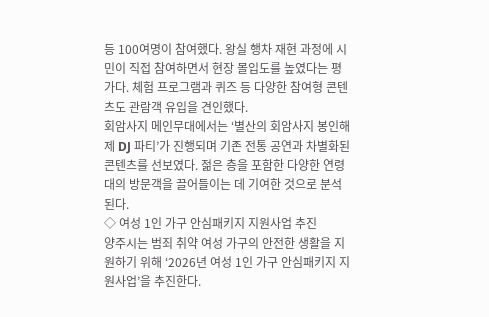등 100여명이 참여했다. 왕실 행차 재현 과정에 시민이 직접 참여하면서 현장 몰입도를 높였다는 평가다. 체험 프로그램과 퀴즈 등 다양한 참여형 콘텐츠도 관람객 유입을 견인했다.
회암사지 메인무대에서는 ‘별산의 회암사지 봉인해제 DJ 파티’가 진행되며 기존 전통 공연과 차별화된 콘텐츠를 선보였다. 젊은 층을 포함한 다양한 연령대의 방문객을 끌어들이는 데 기여한 것으로 분석된다.
◇ 여성 1인 가구 안심패키지 지원사업 추진
양주시는 범죄 취약 여성 가구의 안전한 생활을 지원하기 위해 ‘2026년 여성 1인 가구 안심패키지 지원사업’을 추진한다.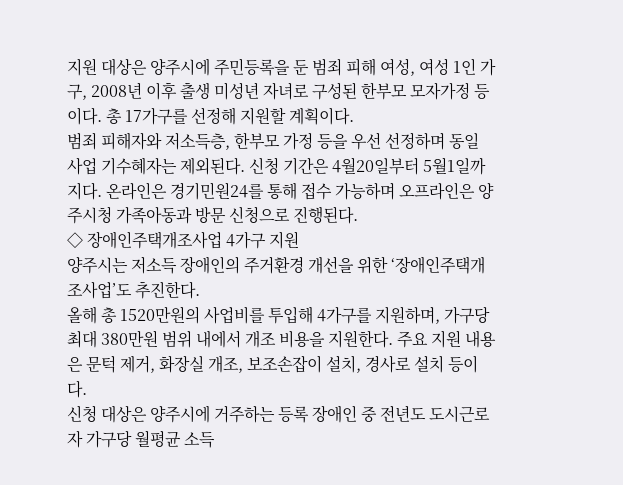지원 대상은 양주시에 주민등록을 둔 범죄 피해 여성, 여성 1인 가구, 2008년 이후 출생 미성년 자녀로 구성된 한부모 모자가정 등이다. 총 17가구를 선정해 지원할 계획이다.
범죄 피해자와 저소득층, 한부모 가정 등을 우선 선정하며 동일 사업 기수혜자는 제외된다. 신청 기간은 4월20일부터 5월1일까지다. 온라인은 경기민원24를 통해 접수 가능하며 오프라인은 양주시청 가족아동과 방문 신청으로 진행된다.
◇ 장애인주택개조사업 4가구 지원
양주시는 저소득 장애인의 주거환경 개선을 위한 ‘장애인주택개조사업’도 추진한다.
올해 총 1520만원의 사업비를 투입해 4가구를 지원하며, 가구당 최대 380만원 범위 내에서 개조 비용을 지원한다. 주요 지원 내용은 문턱 제거, 화장실 개조, 보조손잡이 설치, 경사로 설치 등이다.
신청 대상은 양주시에 거주하는 등록 장애인 중 전년도 도시근로자 가구당 월평균 소득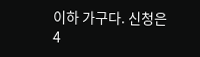이하 가구다. 신청은 4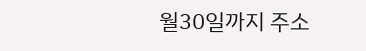월30일까지 주소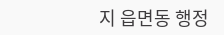지 읍면동 행정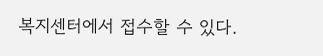복지센터에서 접수할 수 있다.